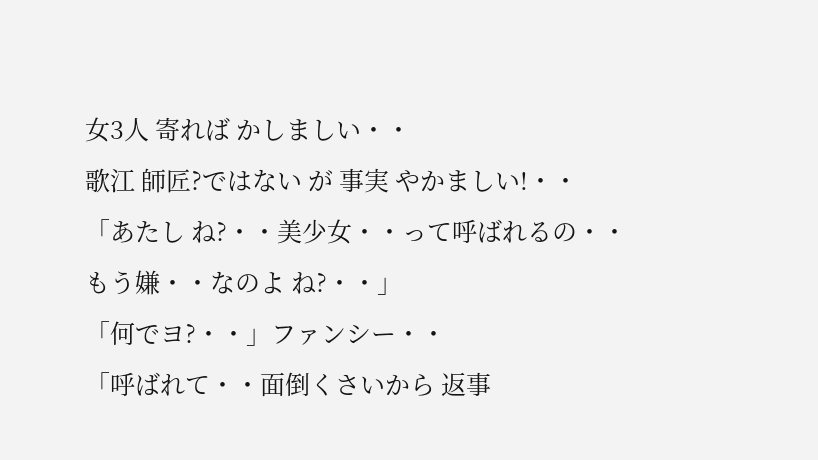女3人 寄れば かしましい・・
歌江 師匠?ではない が 事実 やかましい!・・
「あたし ね?・・美少女・・って呼ばれるの・・もう嫌・・なのよ ね?・・」
「何でヨ?・・」ファンシー・・
「呼ばれて・・面倒くさいから 返事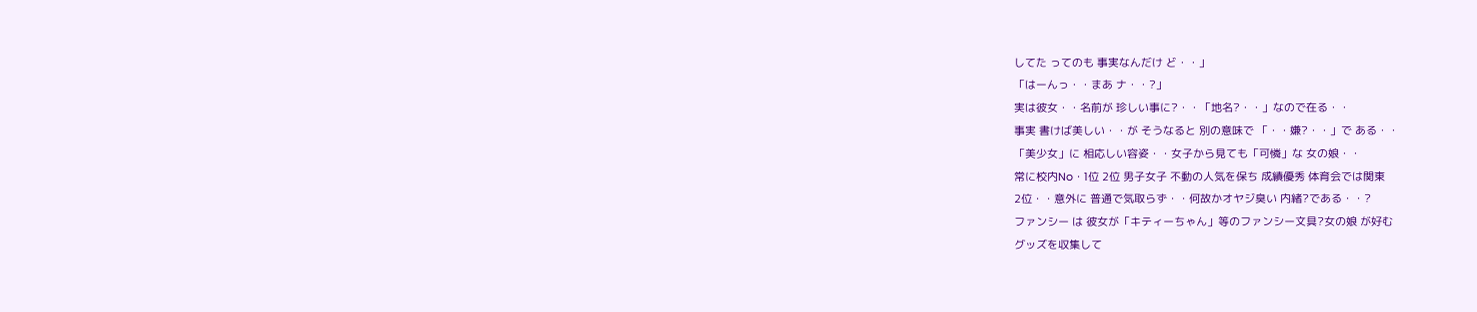してた ってのも 事実なんだけ ど・・」
「はーんっ・・まあ ナ・・?」
実は彼女・・名前が 珍しい事に?・・「地名?・・」なので在る・・
事実 書けば美しい・・が そうなると 別の意味で 「・・嫌?・・」で ある・・
「美少女」に 相応しい容姿・・女子から見ても「可憐」な 女の娘・・
常に校内No・1位 2位 男子女子 不動の人気を保ち 成績優秀 体育会では関東
2位・・意外に 普通で気取らず・・何故かオヤジ臭い 内緒?である・・?
ファンシー は 彼女が「キティーちゃん」等のファンシー文具?女の娘 が好む
グッズを収集して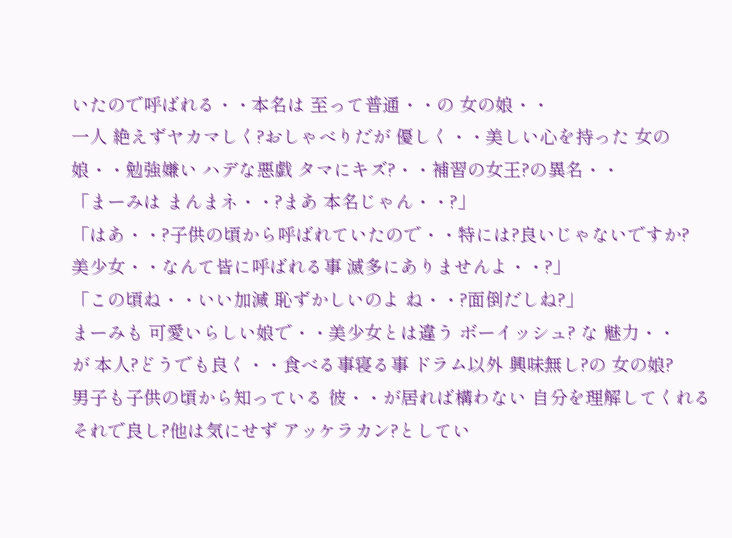いたので呼ばれる・・本名は 至って普通・・の 女の娘・・
一人 絶えずヤカマしく?おしゃべりだが 優しく・・美しい心を持った 女の娘・・勉強嫌い ハデな悪戯 タマにキズ?・・補習の女王?の異名・・
「まーみは まんまネ・・?まあ 本名じゃん・・?」
「はあ・・?子供の頃から呼ばれていたので・・特には?良いじゃないですか?
美少女・・なんて皆に呼ばれる事 滅多にありませんよ・・?」
「この頃ね・・いい加減 恥ずかしいのよ ね・・?面倒だしね?」
まーみも 可愛いらしい娘で・・美少女とは違う ボーイッシュ? な 魅力・・
が 本人?どうでも良く・・食べる事寝る事 ドラム以外 興味無し?の 女の娘?
男子も子供の頃から知っている 彼・・が居れば構わない 自分を理解してくれる
それで良し?他は気にせず アッケラカン?としてい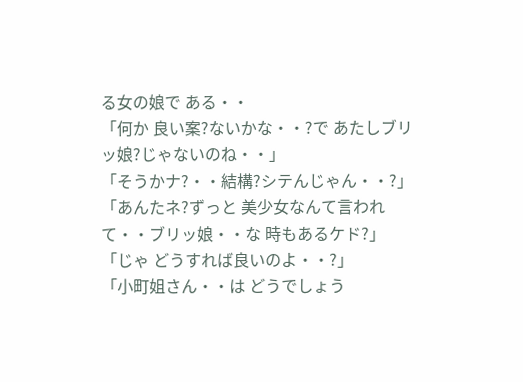る女の娘で ある・・
「何か 良い案?ないかな・・?で あたしブリッ娘?じゃないのね・・」
「そうかナ?・・結構?シテんじゃん・・?」
「あんたネ?ずっと 美少女なんて言われて・・ブリッ娘・・な 時もあるケド?」
「じゃ どうすれば良いのよ・・?」
「小町姐さん・・は どうでしょう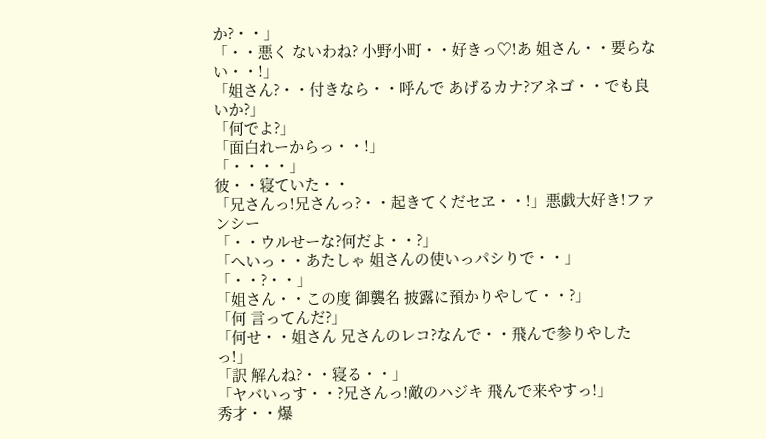か?・・」
「・・悪く ないわね? 小野小町・・好きっ♡!あ 姐さん・・要らない・・!」
「姐さん?・・付きなら・・呼んで あげるカナ?アネゴ・・でも良いか?」
「何でよ?」
「面白れーからっ・・!」
「・・・・」
彼・・寝ていた・・
「兄さんっ!兄さんっ?・・起きてくだセヱ・・!」悪戯大好き!ファンシー
「・・ウルせーな?何だよ・・?」
「へいっ・・あたしゃ 姐さんの使いっパシりで・・」
「・・?・・」
「姐さん・・この度 御襲名 披露に預かりやして・・?」
「何 言ってんだ?」
「何せ・・姐さん 兄さんのレコ?なんで・・飛んで参りやしたっ!」
「訳 解んね?・・寝る・・」
「ヤバいっす・・?兄さんっ!敵のハジキ 飛んで来やすっ!」
秀才・・爆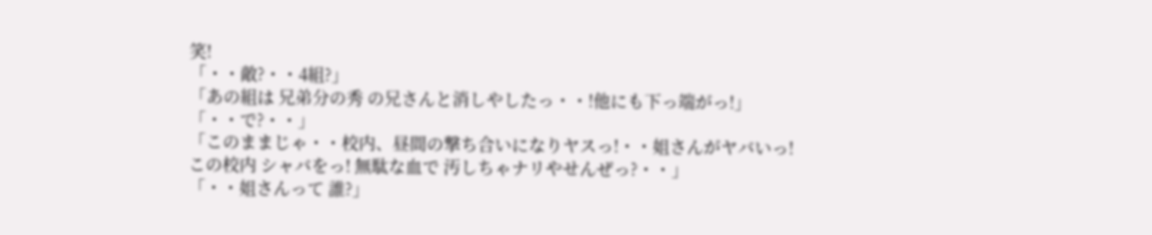笑!
「・・敵?・・4組?」
「あの組は 兄弟分の秀 の兄さんと消しやしたっ・・!他にも下っ端がっ!」
「・・で?・・」
「このままじゃ・・校内、昼間の撃ち合いになりヤスっ!・・姐さんがヤバいっ!
この校内 シャバをっ! 無駄な血で 汚しちゃナリやせんぜっ?・・」
「・・姐さんって 誰?」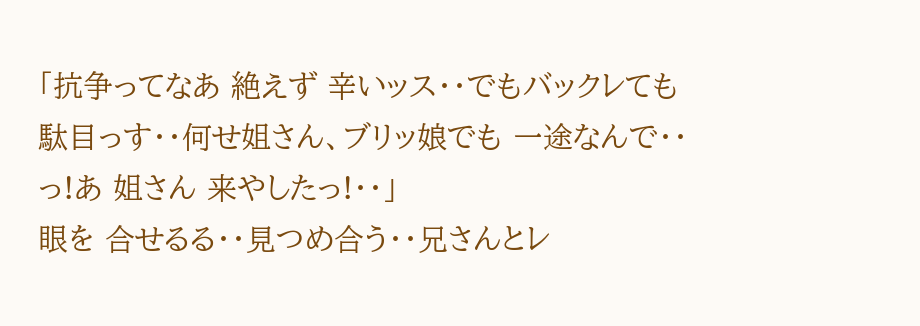「抗争ってなあ 絶えず 辛いッス・・でもバックレても 駄目っす・・何せ姐さん、ブリッ娘でも 一途なんで・・っ!あ 姐さん 来やしたっ!・・」
眼を 合せるる・・見つめ合う・・兄さんとレ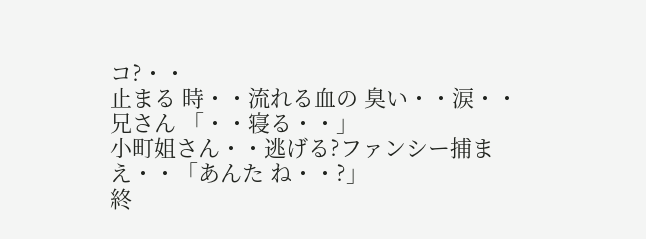コ?・・
止まる 時・・流れる血の 臭い・・涙・・
兄さん 「・・寝る・・」
小町姐さん・・逃げる?ファンシー捕まえ・・「あんた ね・・?」
終